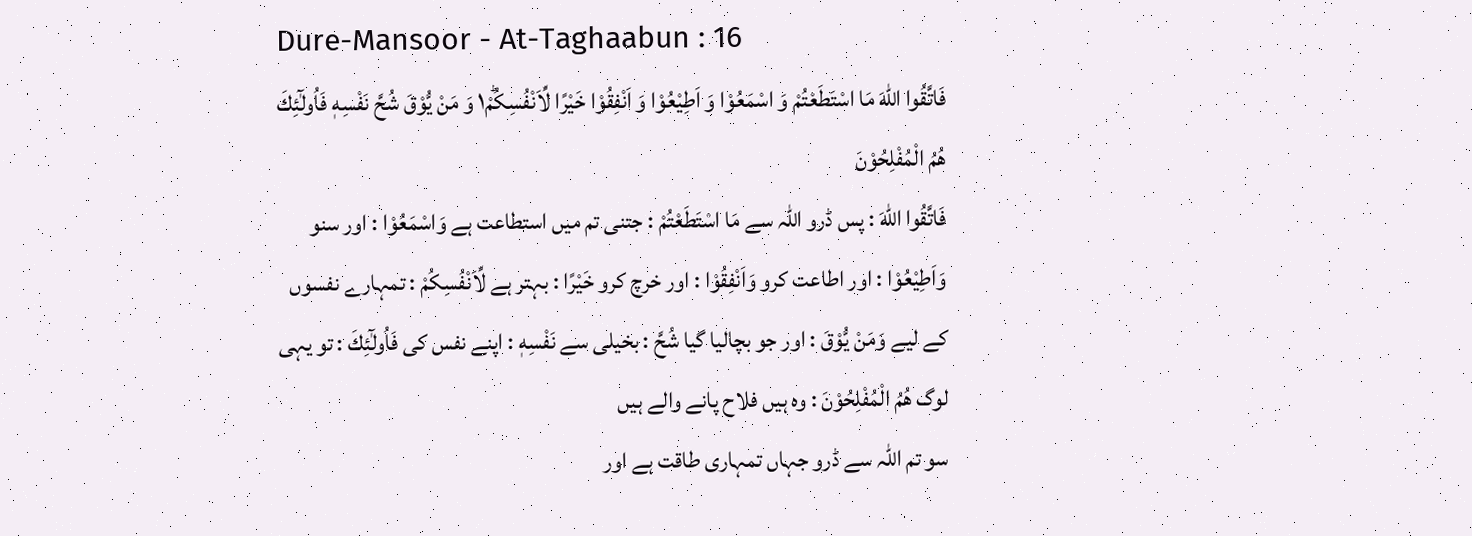Dure-Mansoor - At-Taghaabun : 16
فَاتَّقُوا اللّٰهَ مَا اسْتَطَعْتُمْ وَ اسْمَعُوْا وَ اَطِیْعُوْا وَ اَنْفِقُوْا خَیْرًا لِّاَنْفُسِكُمْ١ؕ وَ مَنْ یُّوْقَ شُحَّ نَفْسِهٖ فَاُولٰٓئِكَ هُمُ الْمُفْلِحُوْنَ
فَاتَّقُوا اللّٰهَ : پس ڈرو اللہ سے مَا اسْتَطَعْتُمْ : جتنی تم میں استطاعت ہے وَاسْمَعُوْا : اور سنو وَاَطِيْعُوْا : اور اطاعت کرو وَاَنْفِقُوْا : اور خرچ کرو خَيْرًا : بہتر ہے لِّاَنْفُسِكُمْ : تمہارے نفسوں کے لیے وَمَنْ يُّوْقَ : اور جو بچالیا گیا شُحَّ : بخیلی سے نَفْسِهٖ : اپنے نفس کی فَاُولٰٓئِكَ : تو یہی لوگ هُمُ الْمُفْلِحُوْنَ : وہ ہیں فلاح پانے والے ہیں
سو تم اللہ سے ڈرو جہاں تمہاری طاقت ہے اور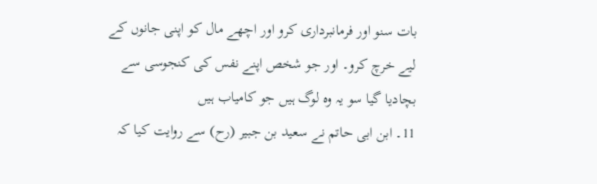بات سنو اور فرمانبرداری کرو اور اچھے مال کو اپنی جانوں کے لیے خرچ کرو۔ اور جو شخص اپنے نفس کی کنجوسی سے بچادیا گیا سو یہ وہ لوگ ہیں جو کامیاب ہیں
11۔ ابن ابی حاتم نے سعید بن جبیر (رح) سے روایت کیا کہ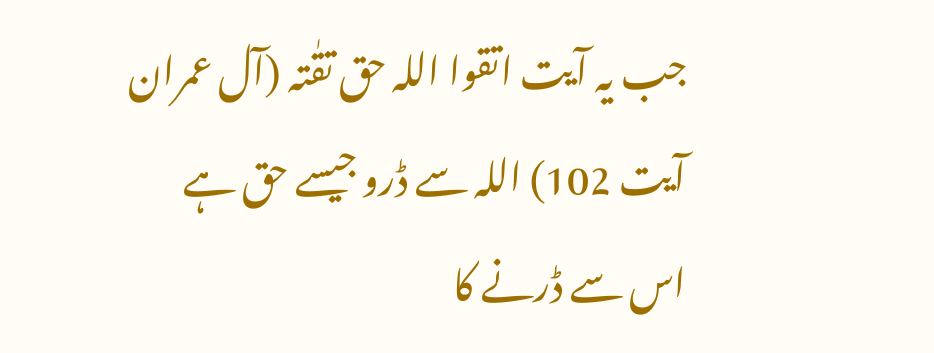جب یہ آیت اتقوا اللہ حق تقٰتہ (آل عمران آیت 102) اللہ سے ڈرو جیسے حق ہے اس سے ڈرنے کا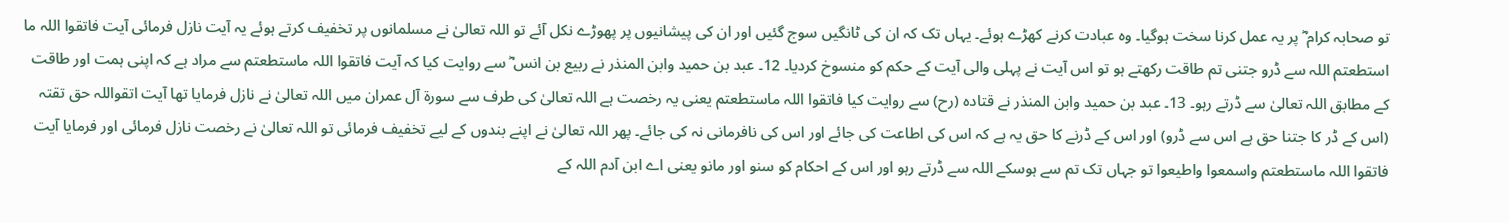تو صحابہ کرام ؓ پر یہ عمل کرنا سخت ہوگیا۔ وہ عبادت کرنے کھڑے ہوئے۔ یہاں تک کہ ان کی ٹانگیں سوج گئیں اور ان کی پیشانیوں پر پھوڑے نکل آئے تو اللہ تعالیٰ نے مسلمانوں پر تخفیف کرتے ہوئے یہ آیت نازل فرمائی آیت فاتقوا اللہ ما استطعتم اللہ سے ڈرو جتنی تم طاقت رکھتے ہو تو اس آیت نے پہلی والی آیت کے حکم کو منسوخ کردیا۔ 12۔ عبد بن حمید وابن المنذر نے ربیع بن انس ؓ سے روایت کیا کہ آیت فاتقوا اللہ ماستطعتم سے مراد ہے کہ اپنی ہمت اور طاقت کے مطابق اللہ تعالیٰ سے ڈرتے رہو۔ 13۔ عبد بن حمید وابن المنذر نے قتادہ (رح) سے روایت کیا فاتقوا اللہ ماستطعتم یعنی یہ رخصت ہے اللہ تعالیٰ کی طرف سے سورة آل عمران میں اللہ تعالیٰ نے نازل فرمایا تھا آیت اتقواللہ حق تقتہ (اس کے ڈر کا جتنا حق ہے اس سے ڈرو) اور اس کے ڈرنے کا حق یہ ہے کہ اس کی اطاعت کی جائے اور اس کی نافرمانی نہ کی جائے۔ پھر اللہ تعالیٰ نے اپنے بندوں کے لیے تخفیف فرمائی تو اللہ تعالیٰ نے رخصت نازل فرمائی اور فرمایا آیت فاتقوا اللہ ماستطعتم واسمعوا واطیعوا تو جہاں تک تم سے ہوسکے اللہ سے ڈرتے رہو اور اس کے احکام کو سنو اور مانو یعنی اے ابن آدم اللہ کے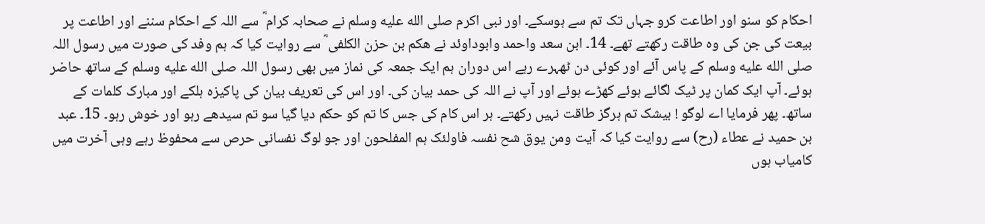احکام کو سنو اور اطاعت کرو جہاں تک تم سے ہوسکے۔ اور نبی اکرم صلى الله عليه وسلم نے صحابہ کرام ؓ سے اللہ کے احکام سننے اور اطاعت پر بیعت کی جن کی وہ طاقت رکھتے تھے۔ 14۔ ابن سعد واحمد وابوداوئد نے ھکم بن حزن الکلفی ؓ سے روایت کیا کہ ہم وفد کی صورت میں رسول اللہ صلى الله عليه وسلم کے پاس آئے اور کوئی دن ٹھہرے رہے اس دوران ہم ایک جمعہ کی نماز میں بھی رسول اللہ صلى الله عليه وسلم کے ساتھ حاضر ہوئے۔ آپ ایک کمان پر ٹیک لگائے ہوئے کھڑے ہوئے اور آپ نے اللہ کی حمد بیان کی۔ اور اس کی تعریف بیان کی پاکیزہ ہلکے اور مبارک کلمات کے ساتھ۔ پھر فرمایا اے لوگو ! بیشک تم ہرگز طاقت نہیں رکھتے۔ ہر اس کام کی جس کا تم کو حکم دیا گیا سو تم سیدھے رہو اور خوش رہو۔ 15۔ عبد بن حمید نے عطاء (رح) سے روایت کیا کہ آیت ومن یوق شح نفسہ فاولئک ہم المفلحون اور جو لوگ نفسانی حرص سے محفوظ رہے وہی آخرت میں کامیاب ہوں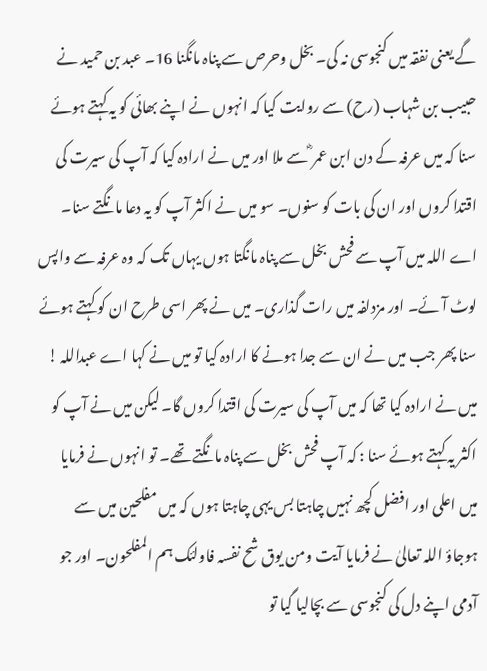گے یعنی نفقہ میں کنجوسی نہ کی۔ بخل وحرص سے پناہ مانگنا 16۔ عبد بن حمید نے حبیب بن شہاب (رح) سے روایت کیا کہ انہوں نے اپنے بھائی کو یہ کہتے ہوئے سنا کہ میں عرفہ کے دن ابن عمر ؓ سے ملا اور میں نے ارادہ کیا کہ آپ کی سیرت کی اقتدا کروں اور ان کی بات کو سنوں۔ سو میں نے اکثر آپ کو یہ دعا مانگتے سنا۔ اے اللہ میں آپ سے فحش بخل سے پناہ مانگتا ہوں یہاں تک کہ وہ عرفہ سے واپس لوٹ آئے۔ اور مزدلفہ میں رات گذاری۔ میں نے پھر اسی طرح ان کو کہتے ہوئے سنا پھر جب میں نے ان سے جدا ہونے کا ارادہ کیا تو میں نے کہا اے عبداللہ ! میں نے ارادہ کیا تھا کہ میں آپ کی سیرت کی اقتدا کروں گا۔ لیکن میں نے آپ کو اکثر یہ کہتے ہوئے سنا : کہ آپ فحش بخل سے پناہ مانگتے تھے۔ تو انہوں نے فرمایا میں اعلی اور افضل کچھ نہیں چاہتا بس یہی چاہتا ہوں کہ میں مفلحین میں سے ہوجاؤ اللہ تعالیٰ نے فرمایا آیت ومن یوق شح نفسہ فاولئک ہم المفلحون۔ اور جو آدمی اپنے دل کی کنجوسی سے بچالیا گیا تو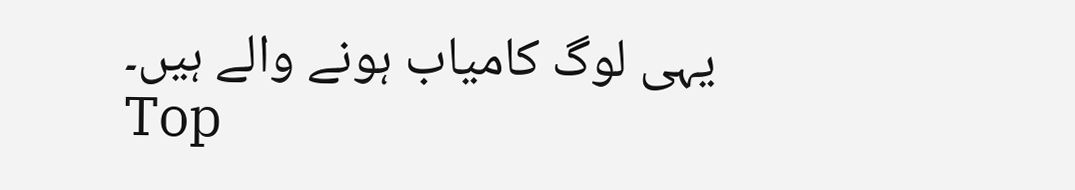یہی لوگ کامیاب ہونے والے ہیں۔
Top